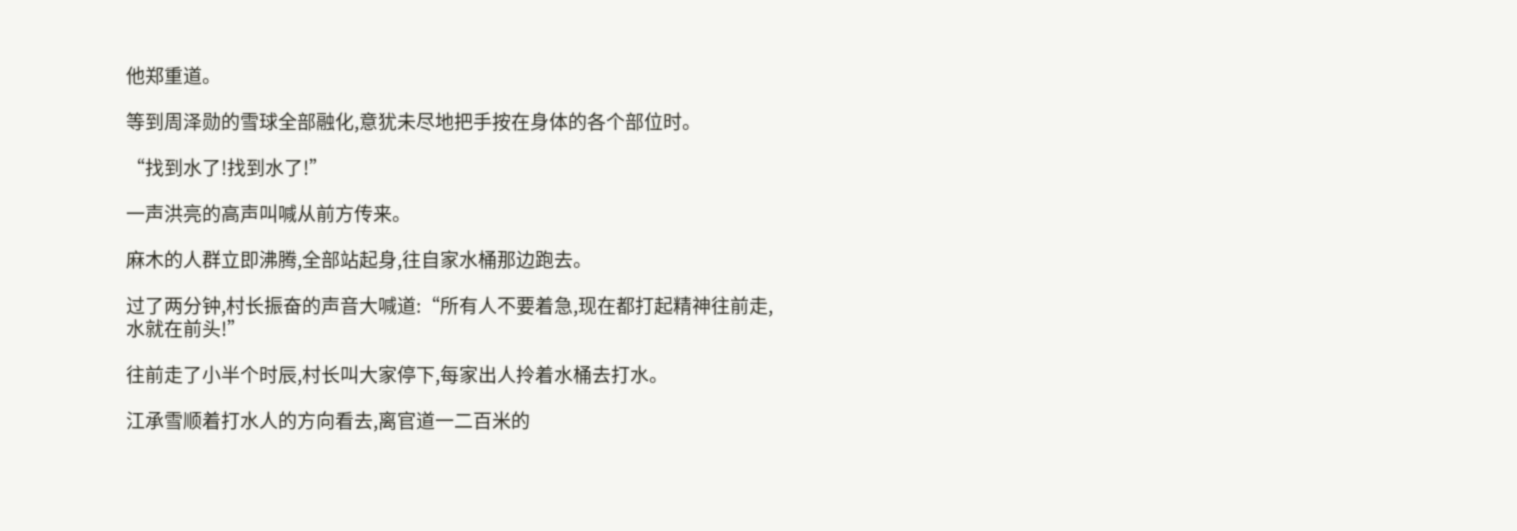他郑重道。

等到周泽勋的雪球全部融化,意犹未尽地把手按在身体的各个部位时。

“找到水了!找到水了!”

一声洪亮的高声叫喊从前方传来。

麻木的人群立即沸腾,全部站起身,往自家水桶那边跑去。

过了两分钟,村长振奋的声音大喊道:“所有人不要着急,现在都打起精神往前走,水就在前头!”

往前走了小半个时辰,村长叫大家停下,每家出人拎着水桶去打水。

江承雪顺着打水人的方向看去,离官道一二百米的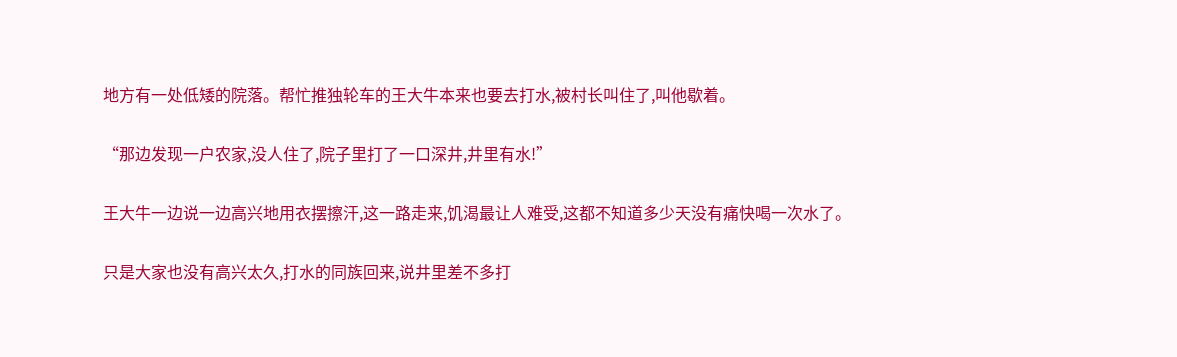地方有一处低矮的院落。帮忙推独轮车的王大牛本来也要去打水,被村长叫住了,叫他歇着。

“那边发现一户农家,没人住了,院子里打了一口深井,井里有水!”

王大牛一边说一边高兴地用衣摆擦汗,这一路走来,饥渴最让人难受,这都不知道多少天没有痛快喝一次水了。

只是大家也没有高兴太久,打水的同族回来,说井里差不多打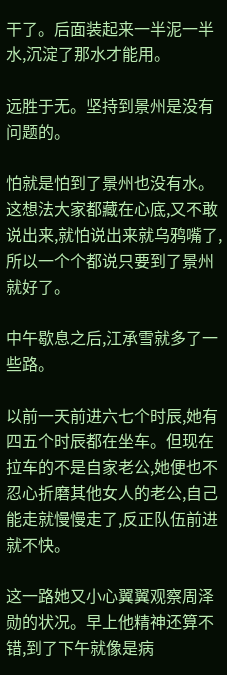干了。后面装起来一半泥一半水,沉淀了那水才能用。

远胜于无。坚持到景州是没有问题的。

怕就是怕到了景州也没有水。这想法大家都藏在心底,又不敢说出来,就怕说出来就乌鸦嘴了,所以一个个都说只要到了景州就好了。

中午歇息之后,江承雪就多了一些路。

以前一天前进六七个时辰,她有四五个时辰都在坐车。但现在拉车的不是自家老公,她便也不忍心折磨其他女人的老公,自己能走就慢慢走了,反正队伍前进就不快。

这一路她又小心翼翼观察周泽勋的状况。早上他精神还算不错,到了下午就像是病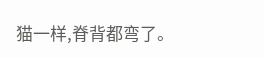猫一样,脊背都弯了。